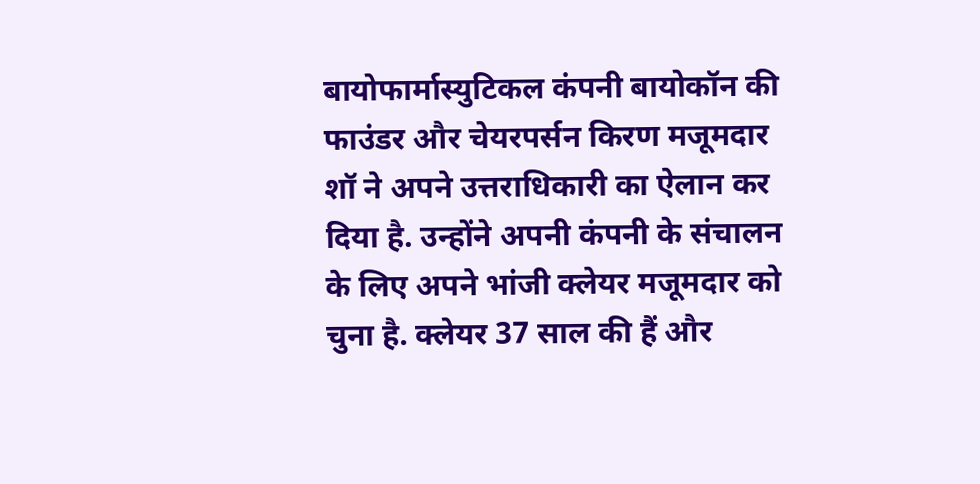बायोफार्मास्युटिकल कंपनी बायोकॉन की फाउंडर और चेयरपर्सन किरण मजूमदार शॉ ने अपने उत्तराधिकारी का ऐलान कर दिया है. उन्होंने अपनी कंपनी के संचालन के लिए अपने भांजी क्लेयर मजूमदार को चुना है. क्लेयर 37 साल की हैं और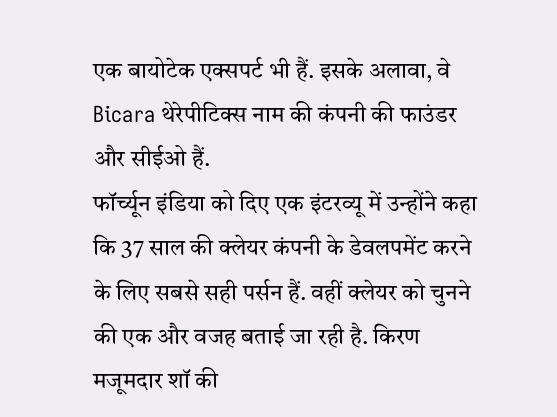एक बायोटेक एक्सपर्ट भी हैं. इसके अलावा, वे Bicara थेरेपीटिक्स नाम की कंपनी की फाउंडर और सीईओ हैं.
फॉर्च्यून इंडिया को दिए एक इंटरव्यू में उन्होंने कहा कि 37 साल की क्लेयर कंपनी के डेवलपमेंट करने के लिए सबसे सही पर्सन हैं. वहीं क्लेयर को चुनने की एक और वजह बताई जा रही है. किरण मजूमदार शॉ की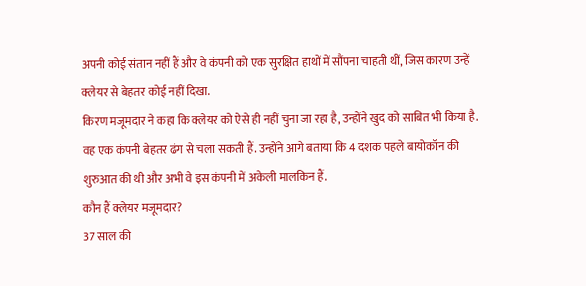अपनी कोई संतान नहीं हैं और वे कंपनी को एक सुरक्षित हाथों में सौंपना चाहती थीं, जिस कारण उन्हें क्लेयर से बेहतर कोई नहीं दिखा.
किरण मजूमदार ने कहा कि क्लेयर को ऐसे ही नहीं चुना जा रहा है, उन्होंने खुद को साबित भी किया है. वह एक कंपनी बेहतर ढंग से चला सकती हैं. उन्होंने आगे बताया कि 4 दशक पहले बायोकॉन की शुरुआत की थी और अभी वे इस कंपनी में अकेली मालकिन हैं.
कौन हैं क्लेयर मजूमदार?
37 साल की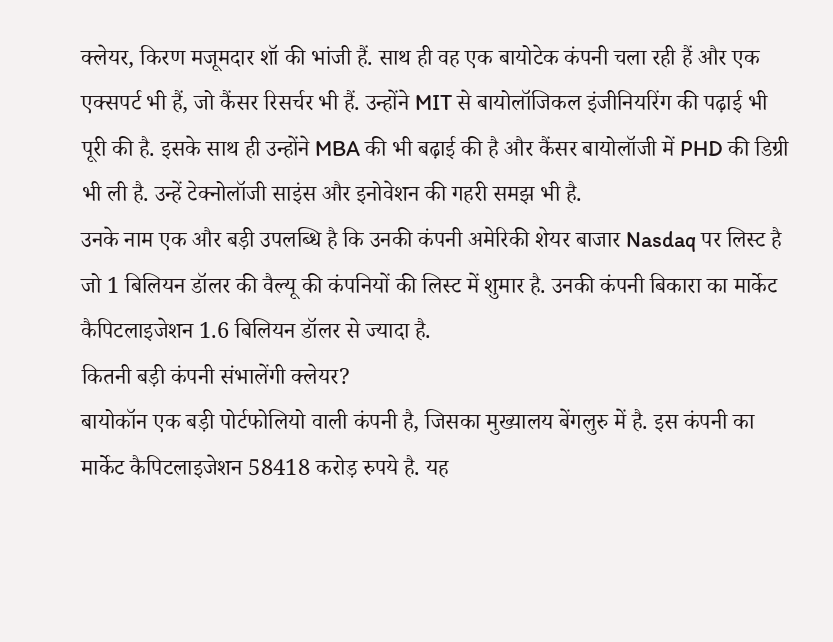क्लेयर, किरण मजूमदार शॉ की भांजी हैं. साथ ही वह एक बायोटेक कंपनी चला रही हैं और एक एक्सपर्ट भी हैं, जो कैंसर रिसर्चर भी हैं. उन्होंने MIT से बायोलॉजिकल इंजीनियरिंग की पढ़ाई भी पूरी की है. इसके साथ ही उन्होंने MBA की भी बढ़ाई की है और कैंसर बायोलॉजी में PHD की डिग्री भी ली है. उन्हें टेक्नोलॉजी साइंस और इनोवेशन की गहरी समझ भी है.
उनके नाम एक और बड़ी उपलब्धि है कि उनकी कंपनी अमेरिकी शेयर बाजार Nasdaq पर लिस्ट है जो 1 बिलियन डॉलर की वैल्यू की कंपनियों की लिस्ट में शुमार है. उनकी कंपनी बिकारा का मार्केट कैपिटलाइजेशन 1.6 बिलियन डॉलर से ज्यादा है.
कितनी बड़ी कंपनी संभालेंगी क्लेयर?
बायोकॉन एक बड़ी पोर्टफोलियो वाली कंपनी है, जिसका मुख्यालय बेंगलुरु में है. इस कंपनी का मार्केट कैपिटलाइजेशन 58418 करोड़ रुपये है. यह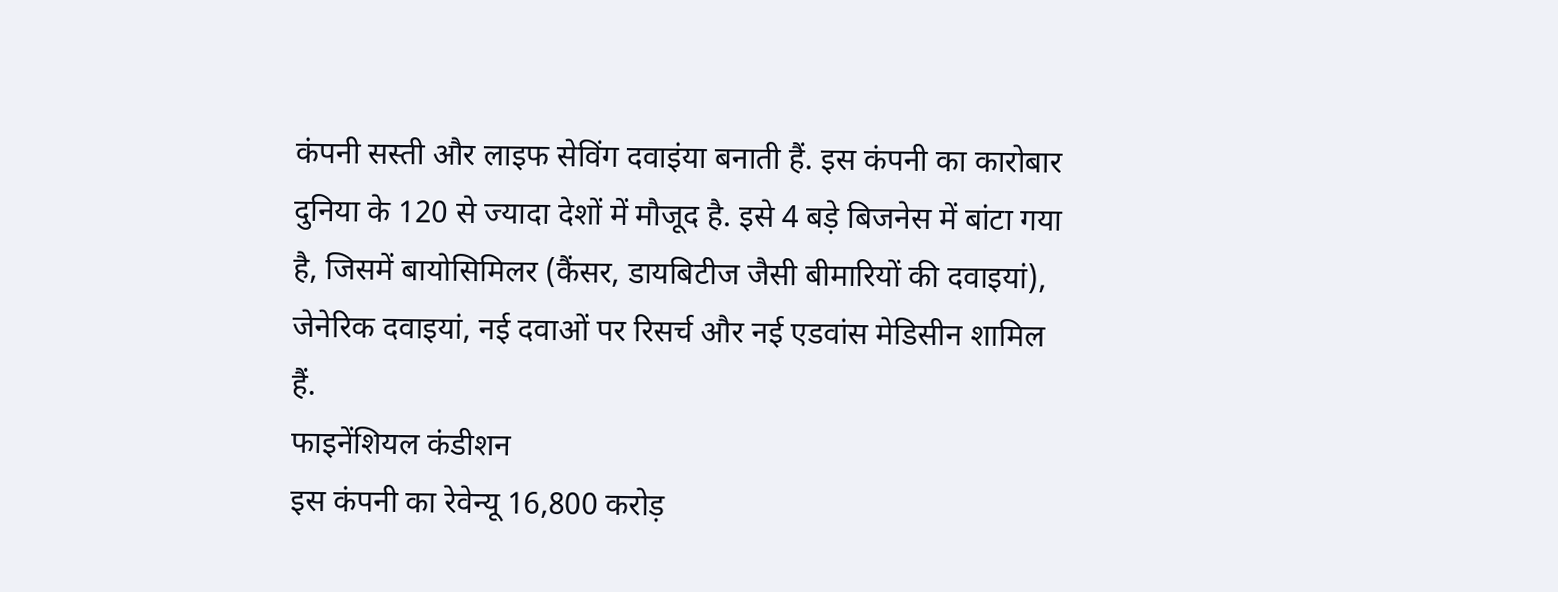कंपनी सस्ती और लाइफ सेविंग दवाइंया बनाती हैं. इस कंपनी का कारोबार दुनिया के 120 से ज्यादा देशों में मौजूद है. इसे 4 बड़े बिजनेस में बांटा गया है, जिसमें बायोसिमिलर (कैंसर, डायबिटीज जैसी बीमारियों की दवाइयां), जेनेरिक दवाइयां, नई दवाओं पर रिसर्च और नई एडवांस मेडिसीन शामिल हैं.
फाइनेंशियल कंडीशन
इस कंपनी का रेवेन्यू 16,800 करोड़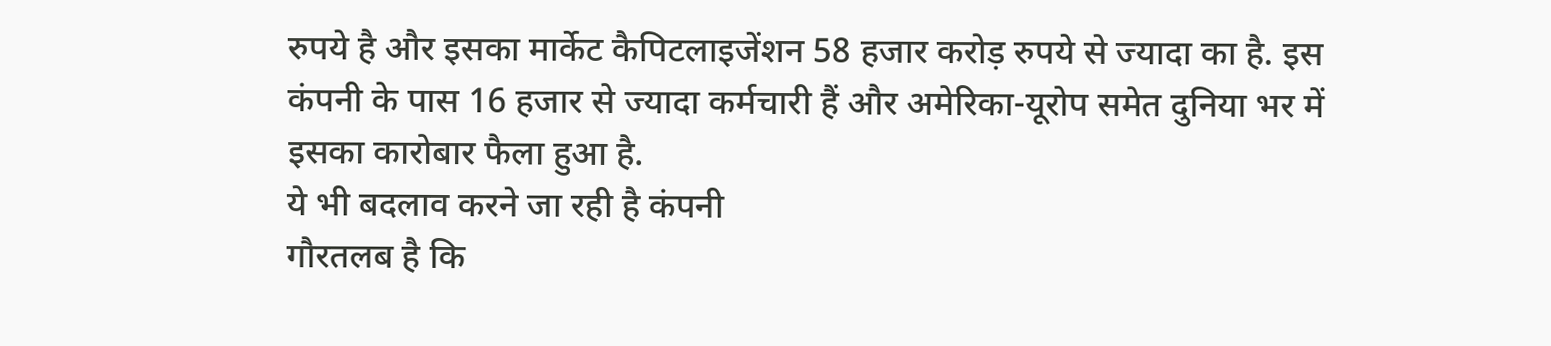रुपये है और इसका मार्केट कैपिटलाइजेंशन 58 हजार करोड़ रुपये से ज्यादा का है. इस कंपनी के पास 16 हजार से ज्यादा कर्मचारी हैं और अमेरिका-यूरोप समेत दुनिया भर में इसका कारोबार फैला हुआ है.
ये भी बदलाव करने जा रही है कंपनी
गौरतलब है कि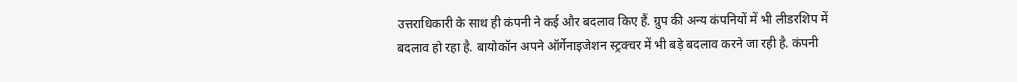उत्तराधिकारी के साथ ही कंपनी ने कई और बदलाव किए हैं. ग्रुप की अन्य कंपनियों में भी लीडरशिप में बदलाव हो रहा है. बायोकॉन अपने ऑर्गेनाइजेशन स्ट्रक्चर में भी बड़े बदलाव करने जा रही है. कंपनी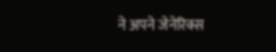ने अपने जेनेरिक्स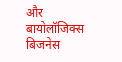और बायोलॉजिक्स बिजनेस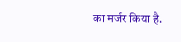का मर्जर किया है.